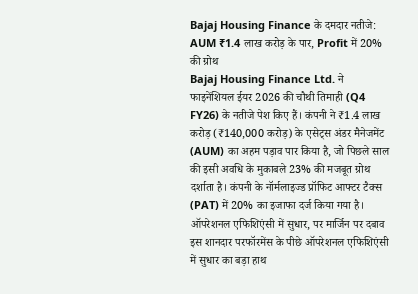Bajaj Housing Finance के दमदार नतीजे: AUM ₹1.4 लाख करोड़ के पार, Profit में 20% की ग्रोथ
Bajaj Housing Finance Ltd. ने फाइनेंशियल ईयर 2026 की चौथी तिमाही (Q4 FY26) के नतीजे पेश किए हैं। कंपनी ने ₹1.4 लाख करोड़ (₹140,000 करोड़) के एसेट्स अंडर मैनेजमेंट (AUM) का अहम पड़ाव पार किया है, जो पिछले साल की इसी अवधि के मुकाबले 23% की मजबूत ग्रोथ दर्शाता है। कंपनी के नॉर्मलाइज्ड प्रॉफिट आफ्टर टैक्स (PAT) में 20% का इजाफा दर्ज किया गया है।
ऑपरेशनल एफिशिएंसी में सुधार, पर मार्जिन पर दबाव
इस शानदार परफॉरमेंस के पीछे ऑपरेशनल एफिशिएंसी में सुधार का बड़ा हाथ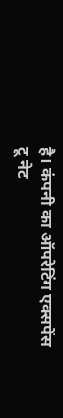है। कंपनी का ऑपरेटिंग एक्सपेंस टू नेट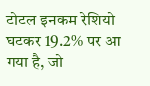टोटल इनकम रेशियो घटकर 19.2% पर आ गया है, जो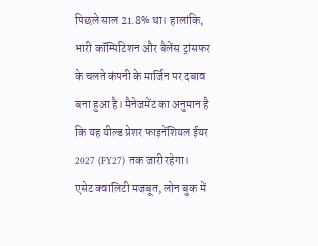पिछले साल 21.8% था। हालांकि, भारी कॉम्पिटिशन और बैलेंस ट्रांसफर के चलते कंपनी के मार्जिन पर दबाव बना हुआ है। मैनेजमेंट का अनुमान है कि यह यील्ड प्रेशर फाइनेंशियल ईयर 2027 (FY27) तक जारी रहेगा।
एसेट क्वालिटी मजबूत, लोन बुक में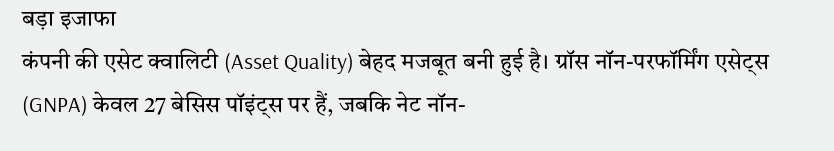बड़ा इजाफा
कंपनी की एसेट क्वालिटी (Asset Quality) बेहद मजबूत बनी हुई है। ग्रॉस नॉन-परफॉर्मिंग एसेट्स (GNPA) केवल 27 बेसिस पॉइंट्स पर हैं, जबकि नेट नॉन-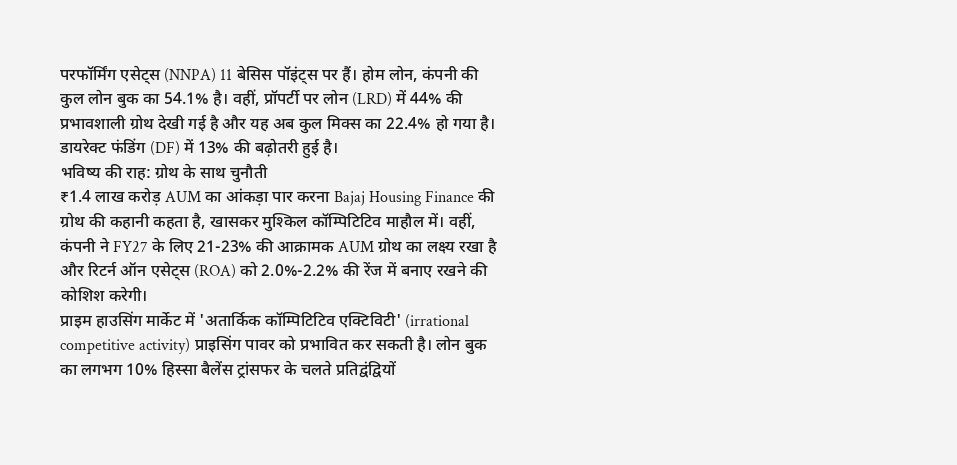परफॉर्मिंग एसेट्स (NNPA) 11 बेसिस पॉइंट्स पर हैं। होम लोन, कंपनी की कुल लोन बुक का 54.1% है। वहीं, प्रॉपर्टी पर लोन (LRD) में 44% की प्रभावशाली ग्रोथ देखी गई है और यह अब कुल मिक्स का 22.4% हो गया है। डायरेक्ट फंडिंग (DF) में 13% की बढ़ोतरी हुई है।
भविष्य की राह: ग्रोथ के साथ चुनौती
₹1.4 लाख करोड़ AUM का आंकड़ा पार करना Bajaj Housing Finance की ग्रोथ की कहानी कहता है, खासकर मुश्किल कॉम्पिटिटिव माहौल में। वहीं, कंपनी ने FY27 के लिए 21-23% की आक्रामक AUM ग्रोथ का लक्ष्य रखा है और रिटर्न ऑन एसेट्स (ROA) को 2.0%-2.2% की रेंज में बनाए रखने की कोशिश करेगी।
प्राइम हाउसिंग मार्केट में 'अतार्किक कॉम्पिटिटिव एक्टिविटी' (irrational competitive activity) प्राइसिंग पावर को प्रभावित कर सकती है। लोन बुक का लगभग 10% हिस्सा बैलेंस ट्रांसफर के चलते प्रतिद्वंद्वियों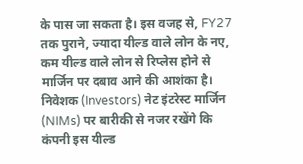के पास जा सकता है। इस वजह से, FY27 तक पुराने, ज्यादा यील्ड वाले लोन के नए, कम यील्ड वाले लोन से रिप्लेस होने से मार्जिन पर दबाव आने की आशंका है।
निवेशक (Investors) नेट इंटरेस्ट मार्जिन (NIMs) पर बारीकी से नजर रखेंगे कि कंपनी इस यील्ड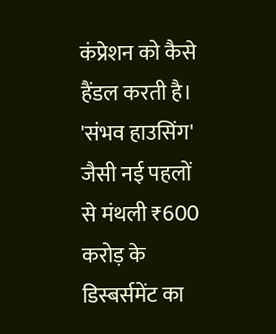कंप्रेशन को कैसे हैंडल करती है। 'संभव हाउसिंग' जैसी नई पहलों से मंथली ₹600 करोड़ के डिस्बर्समेंट का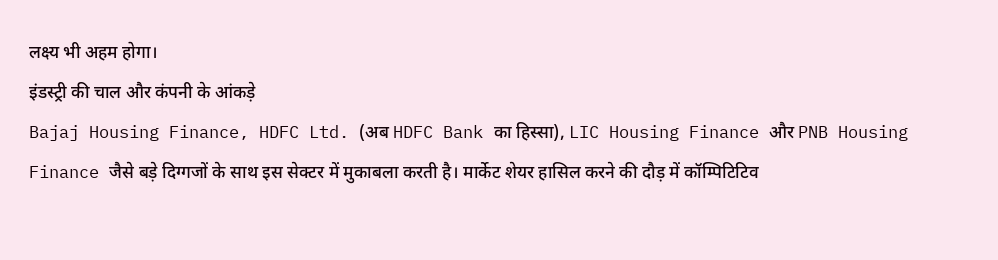लक्ष्य भी अहम होगा।
इंडस्ट्री की चाल और कंपनी के आंकड़े
Bajaj Housing Finance, HDFC Ltd. (अब HDFC Bank का हिस्सा), LIC Housing Finance और PNB Housing Finance जैसे बड़े दिग्गजों के साथ इस सेक्टर में मुकाबला करती है। मार्केट शेयर हासिल करने की दौड़ में कॉम्पिटिटिव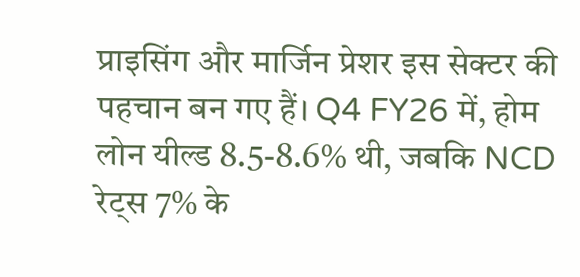प्राइसिंग और मार्जिन प्रेशर इस सेक्टर की पहचान बन गए हैं। Q4 FY26 में, होम लोन यील्ड 8.5-8.6% थी, जबकि NCD रेट्स 7% के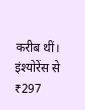करीब थीं। इंश्योरेंस से ₹297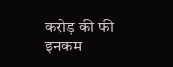करोड़ की फी इनकम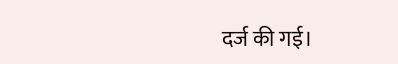दर्ज की गई।